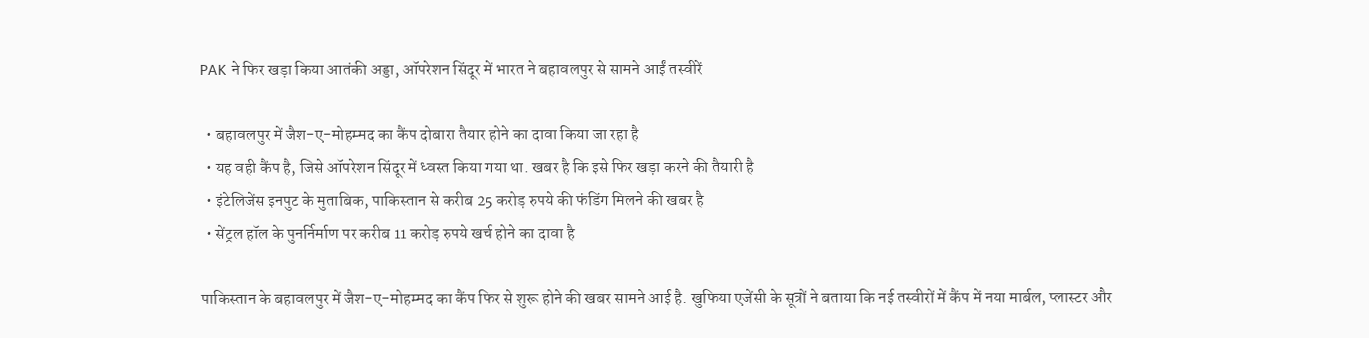PAK ने फिर खड़ा किया आतंकी अड्डा, ऑपरेशन सिंदूर में भारत ने बहावलपुर से सामने आईं तस्वीरें

  • बहावलपुर में जैश-ए-मोहम्मद का कैंप दोबारा तैयार होने का दावा किया जा रहा है
  • यह वही कैंप है, जिसे ऑपरेशन सिंदूर में ध्वस्त किया गया था. खबर है कि इसे फिर खड़ा करने की तैयारी है
  • इंटेलिजेंस इनपुट के मुताबिक, पाकिस्तान से करीब 25 करोड़ रुपये की फंडिंग मिलने की खबर है
  • सेंट्रल हॉल के पुनर्निर्माण पर करीब 11 करोड़ रुपये खर्च होने का दावा है

पाकिस्तान के बहावलपुर में जैश-ए-मोहम्मद का कैंप फिर से शुरू होने की खबर सामने आई है. खुफिया एजेंसी के सूत्रों ने बताया कि नई तस्वीरों में कैंप में नया मार्बल, प्लास्टर और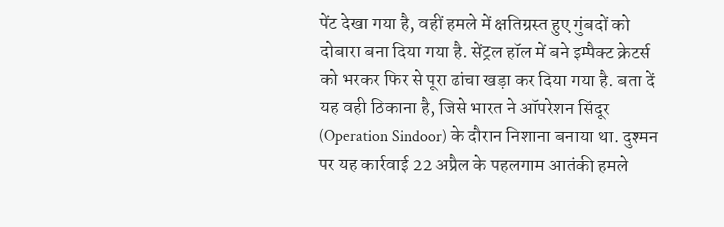पेंट देखा गया है, वहीं हमले में क्षतिग्रस्त हुए गुंबदों को दोबारा बना दिया गया है. सेंट्रल हॉल में बने इम्पैक्ट क्रेटर्स को भरकर फिर से पूरा ढांचा खड़ा कर दिया गया है. बता दें यह वही ठिकाना है, जिसे भारत ने ऑपरेशन सिंदूर (Operation Sindoor) के दौरान निशाना बनाया था. दुश्मन पर यह कार्रवाई 22 अप्रैल के पहलगाम आतंकी हमले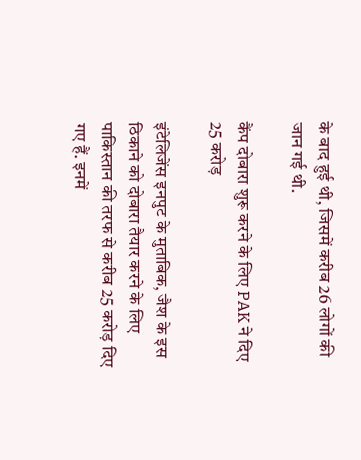के बाद हुई थी, जिसमें करीब 26 लोगों की जान गई थी.

कैंप दोबारा शुरू करने के लिए PAK ने दिए 25 करोड़

इंटेलिजेंस इनपुट के मुताबिक, जैश के इस ठिकाने को दोबारा तैयार करने के लिए पाकिस्तान की तरफ से करीब 25 करोड़ दिए गए हैं. इनमें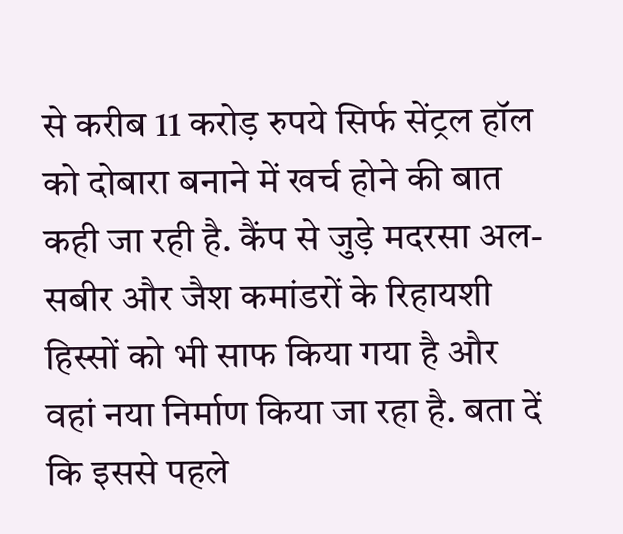से करीब 11 करोड़ रुपये सिर्फ सेंट्रल हॉल को दोबारा बनाने में खर्च होने की बात कही जा रही है. कैंप से जुड़े मदरसा अल-सबीर और जैश कमांडरों के रिहायशी हिस्सों को भी साफ किया गया है और वहां नया निर्माण किया जा रहा है. बता दें कि इससे पहले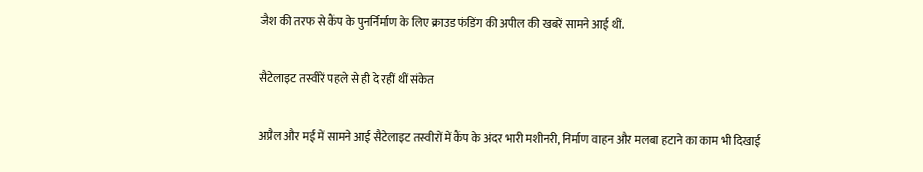जैश की तरफ से कैंप के पुनर्निर्माण के लिए क्राउड फंडिंग की अपील की खबरें सामने आई थीं.

सैटेलाइट तस्वीरें पहले से ही दे रहीं थीं संकेत

अप्रैल और मई में सामने आई सैटेलाइट तस्वीरों में कैंप के अंदर भारी मशीनरी, निर्माण वाहन और मलबा हटाने का काम भी दिखाई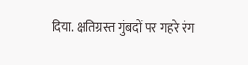दिया. क्षतिग्रस्त गुंबदों पर गहरे रंग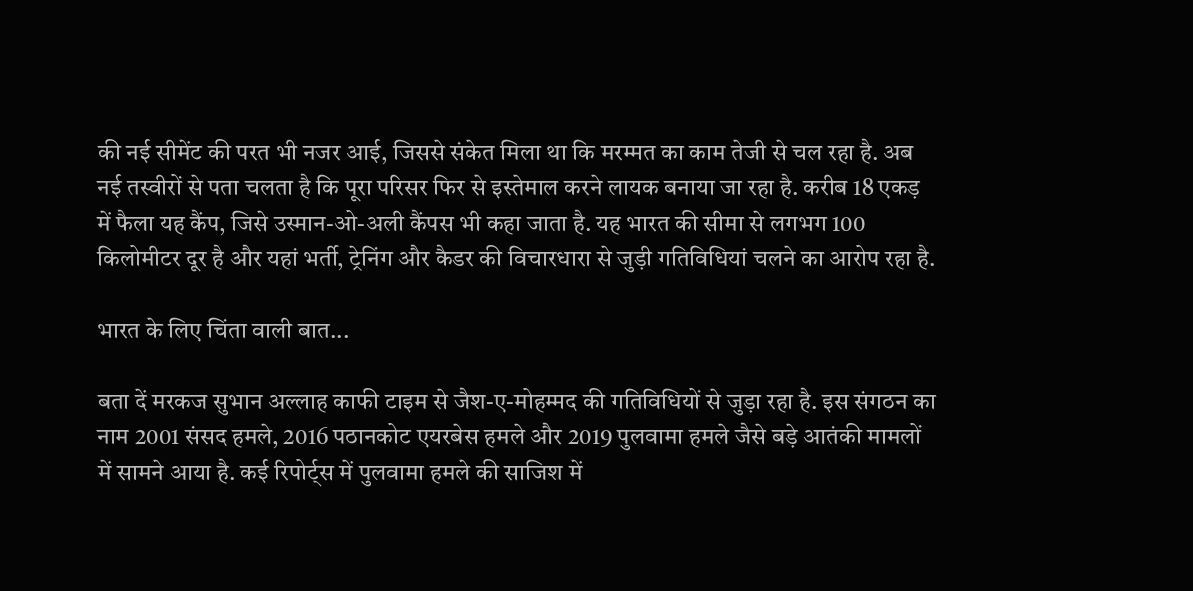की नई सीमेंट की परत भी नजर आई, जिससे संकेत मिला था कि मरम्मत का काम तेजी से चल रहा है. अब नई तस्वीरों से पता चलता है कि पूरा परिसर फिर से इस्तेमाल करने लायक बनाया जा रहा है. करीब 18 एकड़ में फैला यह कैंप, जिसे उस्मान-ओ-अली कैंपस भी कहा जाता है. यह भारत की सीमा से लगभग 100 किलोमीटर दूर है और यहां भर्ती, ट्रेनिंग और कैडर की विचारधारा से जुड़ी गतिविधियां चलने का आरोप रहा है.

भारत के लिए चिंता वाली बात...

बता दें मरकज सुभान अल्लाह काफी टाइम से जैश-ए-मोहम्मद की गतिविधियों से जुड़ा रहा है. इस संगठन का नाम 2001 संसद हमले, 2016 पठानकोट एयरबेस हमले और 2019 पुलवामा हमले जैसे बड़े आतंकी मामलों में सामने आया है. कई रिपोर्ट्स में पुलवामा हमले की साजिश में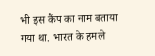भी इस कैंप का नाम बताया गया था. भारत के हमले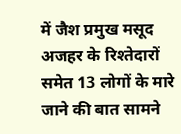में जैश प्रमुख मसूद अजहर के रिश्तेदारों समेत 13 लोगों के मारे जाने की बात सामने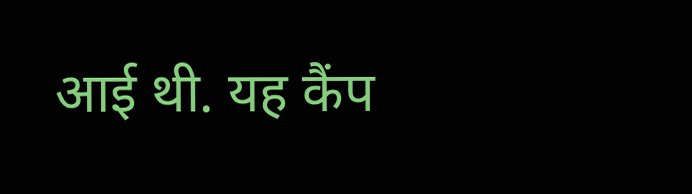आई थी. यह कैंप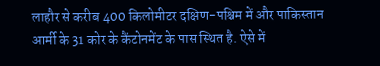लाहौर से करीब 400 किलोमीटर दक्षिण-पश्चिम में और पाकिस्तान आर्मी के 31 कोर के कैंटोनमेंट के पास स्थित है. ऐसे में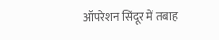ऑपरेशन सिंदूर में तबाह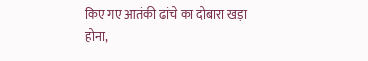किए गए आतंकी ढांचे का दोबारा खड़ा होना,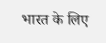भारत के लिए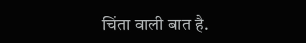चिंता वाली बात है.